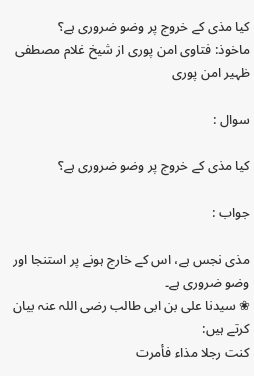کیا مذی کے خروج پر وضو ضروری ہے؟
ماخوذ: فتاوی امن پوری از شیخ غلام مصطفی ظہیر امن پوری

سوال :

کیا مذی کے خروج پر وضو ضروری ہے؟

جواب :

مذی نجس ہے، اس کے خارج ہونے پر استنجا اور وضو ضروری ہے۔
❀ سیدنا علی بن ابی طالب رضی اللہ عنہ بیان کرتے ہیں:
كنت رجلا مذاء فأمرت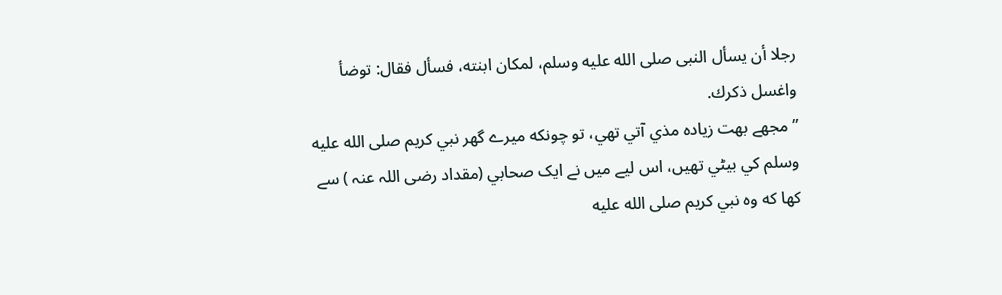رجلا أن يسأل النبى صلى الله عليه وسلم، لمكان ابنته، فسأل فقال: توضأ واغسل ذكرك.
”مجهے بهت زياده مذي آتي تهي، تو چونكه ميرے گهر نبي كريم صلى الله عليه وسلم كي بيٹي تهيں، اس ليے ميں نے ايک صحابي (مقداد رضی اللہ عنہ ) سے كها كه وه نبي كريم صلى الله عليه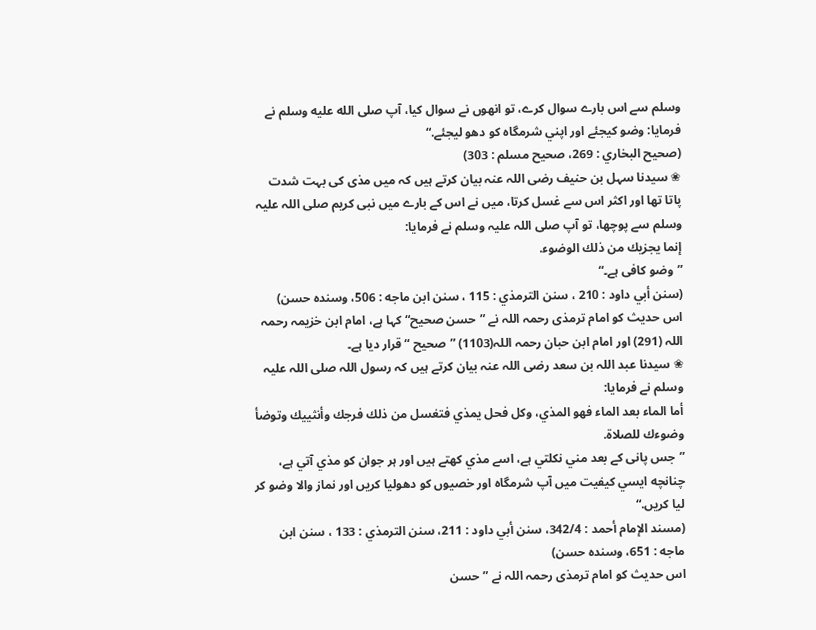وسلم سے اس بارے سوال كرے، تو انهوں نے سوال كيا، آپ صلى الله عليه وسلم نے فرمايا: وضو كيجئے اور اپني شرمگاه كو دهو ليجئے.“
(صحيح البخاري : 269، صحیح مسلم : 303)
❀ سیدنا سہل بن حنیف رضی اللہ عنہ بیان کرتے ہیں کہ میں مذی کی بہت شدت پاتا تھا اور اکثر اس سے غسل کرتا، میں نے اس کے بارے میں نبی کریم صلی اللہ علیہ وسلم سے پوچھا، تو آپ صلی اللہ علیہ وسلم نے فرمایا:
إنما يجزيك من ذلك الوضوء.
”وضو کافی ہے۔“
(سنن أبي داود : 210 ، سنن الترمذي : 115 ، سنن ابن ماجه : 506، وسنده حسن)
اس حدیث کو امام ترمذی رحمہ اللہ نے ”حسن صحیح“ کہا ہے، امام ابن خزیمہ رحمہ اللہ (291) اور امام ابن حبان رحمہ اللہ(1103) ”صحیح “قرار دیا ہے۔
❀ سیدنا عبد اللہ بن سعد رضی اللہ عنہ بیان کرتے ہیں کہ رسول اللہ صلی اللہ علیہ وسلم نے فرمایا:
أما الماء بعد الماء فهو المذي، وكل فحل يمذي فتغسل من ذلك فرجك وأنثييك وتوضأ وضوءك للصلاة.
”جس پانی كے بعد مني نكلتي ہے، اسے مذي كهتے ہيں اور ہر جوان كو مذي آتي ہے، چنانچه ايسي كيفيت ميں آپ شرمگاه اور خصيوں كو دهوليا كريں اور نماز والا وضو كر ليا كريں.“
(مسند الإمام أحمد : 342/4، سنن أبي داود : 211، سنن الترمذي : 133 ، سنن ابن ماجه : 651، وسنده حسن)
اس حدیث کو امام ترمذی رحمہ اللہ نے ”حسن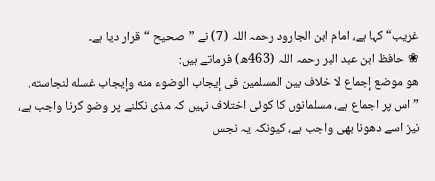غریب“ کہا ہے، امام ابن الجارود رحمہ اللہ (7) نے ”صحیح “قرار دیا ہے۔
❀ حافظ ابن عبد البر رحمہ اللہ (463ھ) فرماتے ہیں:
هو موضع إجماع لا خلاف بين المسلمين فى إيجاب الوضوء منه وإيجاب غسله لنجاسته.
”اس پر اجماع ہے، مسلمانوں کا کوئی اختلاف نہیں کہ مذی نکلنے پر وضو کرنا واجب ہے، نیز اسے دھونا بھی واجب ہے، کیونکہ یہ نجس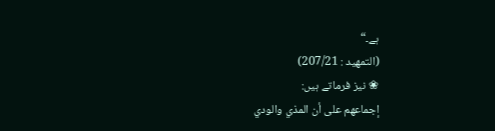ہے۔“
(التمهيد : 207/21)
❀ نیز فرماتے ہیں:
إجماعهم على أن المذي والودي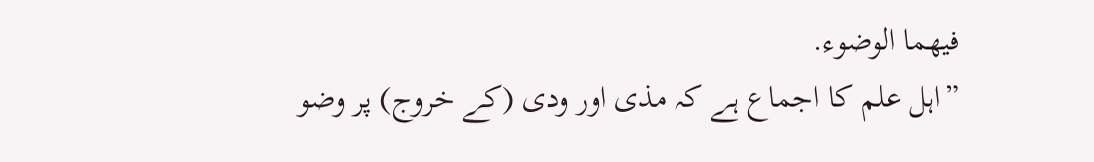فيهما الوضوء.
”اہل علم کا اجماع ہے کہ مذی اور ودی (کے خروج) پر وضو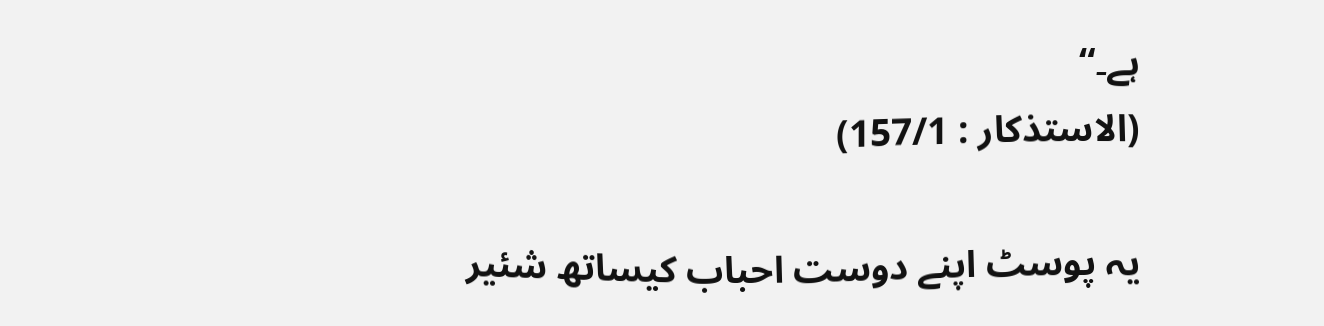ہے۔“
(الاستذكار : 157/1)

یہ پوسٹ اپنے دوست احباب کیساتھ شئیر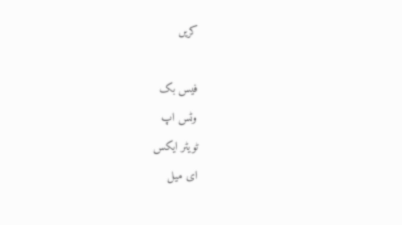کریں

فیس بک
وٹس اپ
ٹویٹر ایکس
ای میل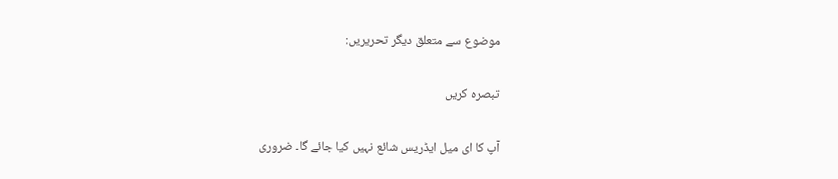موضوع سے متعلق دیگر تحریریں:

تبصرہ کریں

آپ کا ای میل ایڈریس شائع نہیں کیا جائے گا۔ ضروری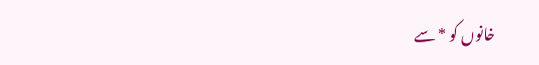خانوں کو * سے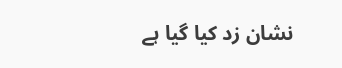نشان زد کیا گیا ہے